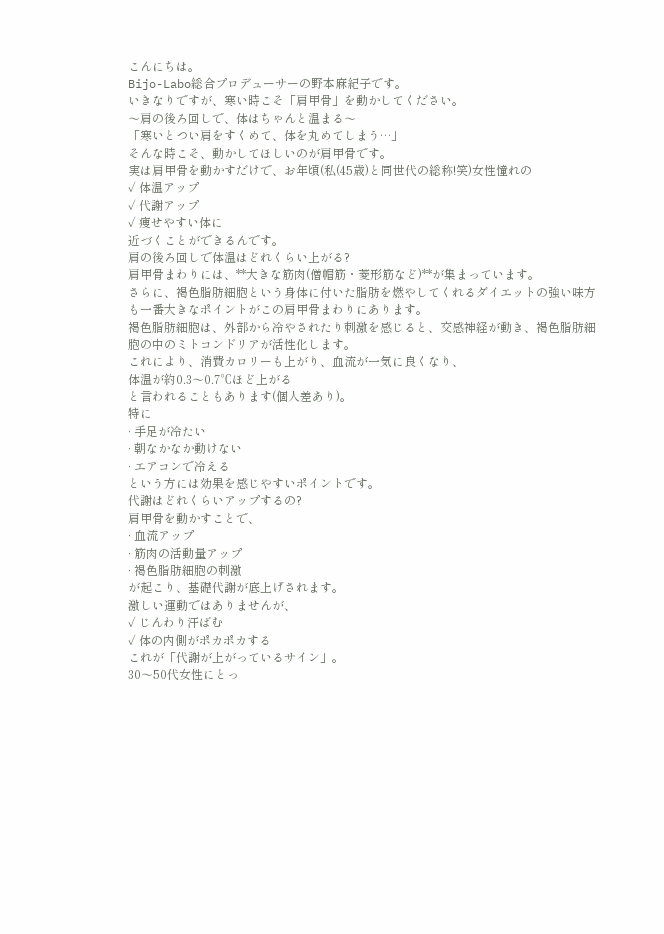こんにちは。
Bijo-Labo総合プロデューサーの野本麻紀子です。
いきなりですが、寒い時こそ「肩甲骨」を動かしてください。
〜肩の後ろ回しで、体はちゃんと温まる〜
「寒いとつい肩をすくめて、体を丸めてしまう…」
そんな時こそ、動かしてほしいのが肩甲骨です。
実は肩甲骨を動かすだけで、お年頃(私(45歳)と同世代の総称!笑)女性憧れの
✓ 体温アップ
✓ 代謝アップ
✓ 痩せやすい体に
近づくことができるんです。
肩の後ろ回しで体温はどれくらい上がる?
肩甲骨まわりには、**大きな筋肉(僧帽筋・菱形筋など)**が集まっています。
さらに、褐色脂肪細胞という身体に付いた脂肪を燃やしてくれるダイエットの強い味方も一番大きなポイントがこの肩甲骨まわりにあります。
褐色脂肪細胞は、外部から冷やされたり刺激を感じると、交感神経が動き、褐色脂肪細胞の中のミトコンドリアが活性化します。
これにより、消費カロリーも上がり、血流が一気に良くなり、
体温が約0.3〜0.7℃ほど上がる
と言われることもあります(個人差あり)。
特に
· 手足が冷たい
· 朝なかなか動けない
· エアコンで冷える
という方には効果を感じやすいポイントです。
代謝はどれくらいアップするの?
肩甲骨を動かすことで、
· 血流アップ
· 筋肉の活動量アップ
· 褐色脂肪細胞の刺激
が起こり、基礎代謝が底上げされます。
激しい運動ではありませんが、
✓ じんわり汗ばむ
✓ 体の内側がポカポカする
これが「代謝が上がっているサイン」。
30〜50代女性にとっ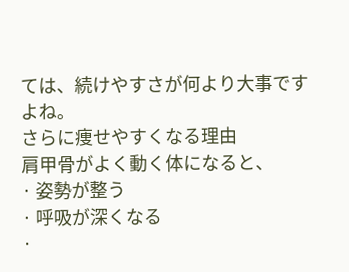ては、続けやすさが何より大事ですよね。
さらに痩せやすくなる理由
肩甲骨がよく動く体になると、
· 姿勢が整う
· 呼吸が深くなる
·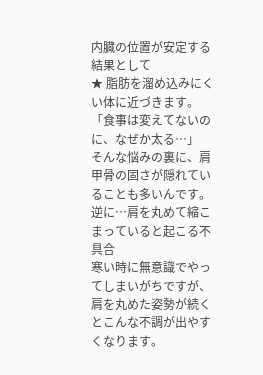内臓の位置が安定する
結果として
★ 脂肪を溜め込みにくい体に近づきます。
「食事は変えてないのに、なぜか太る…」
そんな悩みの裏に、肩甲骨の固さが隠れていることも多いんです。
逆に…肩を丸めて縮こまっていると起こる不具合
寒い時に無意識でやってしまいがちですが、
肩を丸めた姿勢が続くとこんな不調が出やすくなります。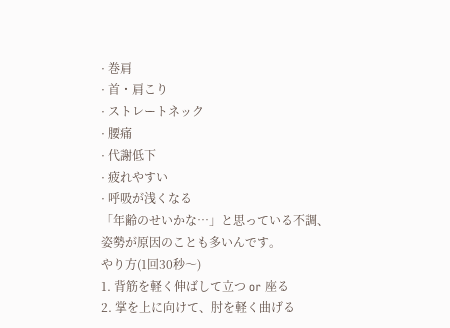· 巻肩
· 首・肩こり
· ストレートネック
· 腰痛
· 代謝低下
· 疲れやすい
· 呼吸が浅くなる
「年齢のせいかな…」と思っている不調、
姿勢が原因のことも多いんです。
やり方(1回30秒〜)
1. 背筋を軽く伸ばして立つ or 座る
2. 掌を上に向けて、肘を軽く曲げる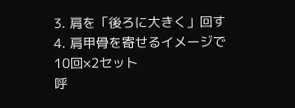3. 肩を「後ろに大きく」回す
4. 肩甲骨を寄せるイメージで
10回×2セット
呼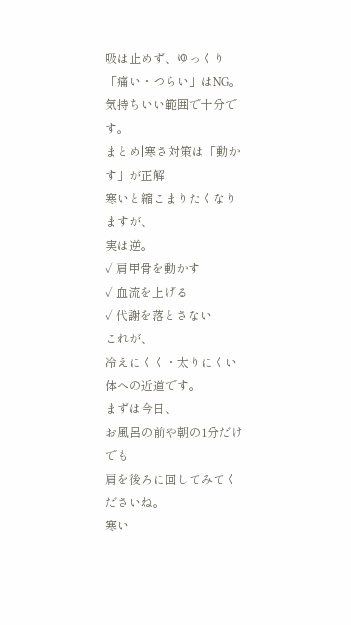吸は止めず、ゆっくり
「痛い・つらい」はNG。
気持ちいい範囲で十分です。
まとめ|寒さ対策は「動かす」が正解
寒いと縮こまりたくなりますが、
実は逆。
✓ 肩甲骨を動かす
✓ 血流を上げる
✓ 代謝を落とさない
これが、
冷えにくく・太りにくい体への近道です。
まずは今日、
お風呂の前や朝の1分だけでも
肩を後ろに回してみてくださいね。
寒い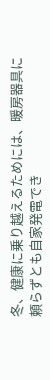冬、健康に乗り越えるためには、暖房器具に頼らずとも自家発電でき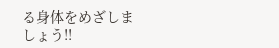る身体をめざしましょう!!